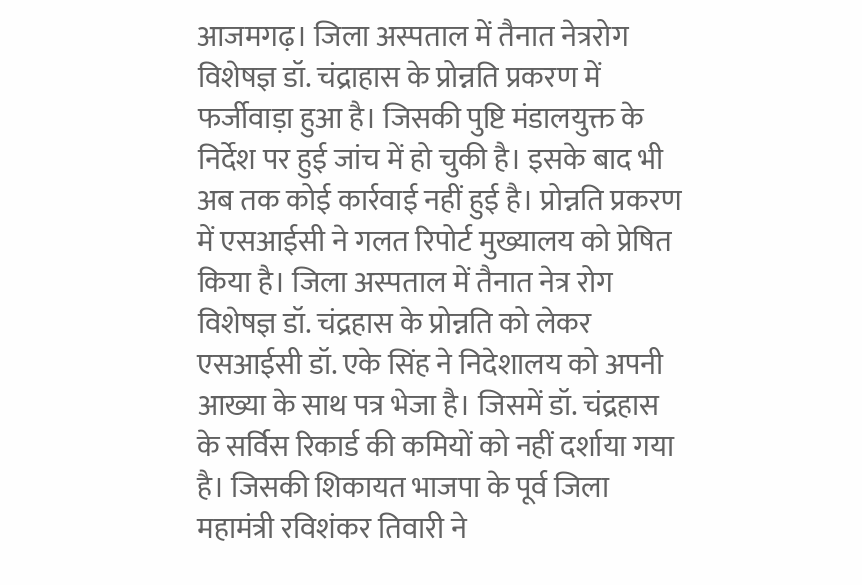आजमगढ़। जिला अस्पताल में तैनात नेत्ररोग विशेषज्ञ डॉ. चंद्राहास के प्रोन्नति प्रकरण में फर्जीवाड़ा हुआ है। जिसकी पुष्टि मंडालयुक्त के निर्देश पर हुई जांच में हो चुकी है। इसके बाद भी अब तक कोई कार्रवाई नहीं हुई है। प्रोन्नति प्रकरण में एसआईसी ने गलत रिपोर्ट मुख्यालय को प्रेषित किया है। जिला अस्पताल में तैनात नेत्र रोग विशेषज्ञ डॉ. चंद्रहास के प्रोन्नति को लेकर एसआईसी डॉ. एके सिंह ने निदेशालय को अपनी आख्या के साथ पत्र भेजा है। जिसमें डॉ. चंद्रहास के सर्विस रिकार्ड की कमियों को नहीं दर्शाया गया है। जिसकी शिकायत भाजपा के पूर्व जिला महामंत्री रविशंकर तिवारी ने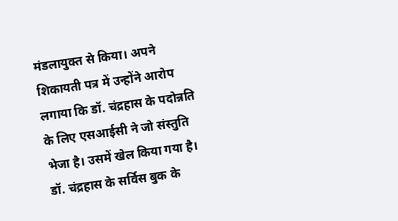मंडलायुक्त से किया। अपने शिकायती पत्र में उन्होंने आरोप लगाया कि डॉ. चंद्रहास के पदोन्नति के लिए एसआईसी ने जो संस्तुति भेजा है। उसमें खेल किया गया है। डॉ. चंद्रहास के सर्विस बुक के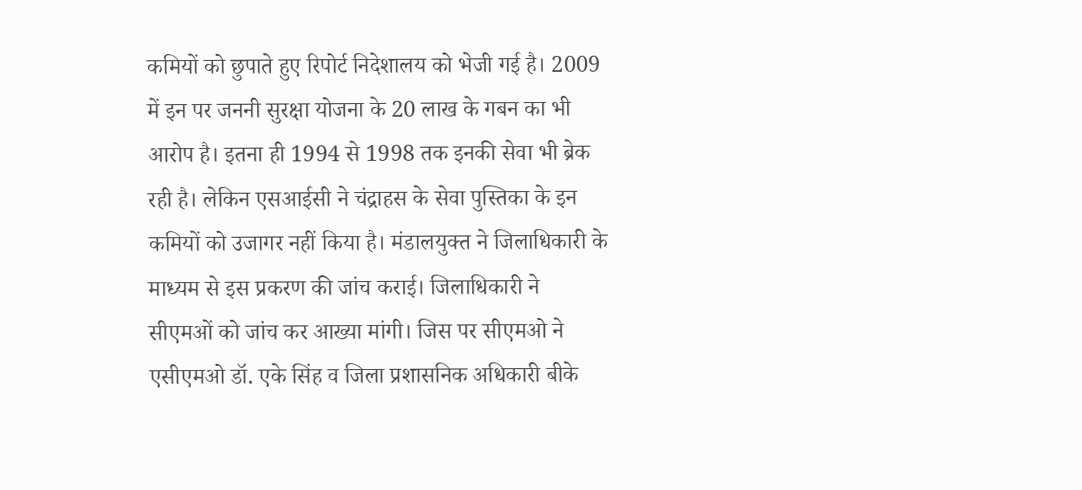कमियों को छुपाते हुए रिपोर्ट निदेशालय को भेजी गई है। 2009 में इन पर जननी सुरक्षा योजना के 20 लाख के गबन का भी आरोप है। इतना ही 1994 से 1998 तक इनकी सेवा भी ब्रेक रही है। लेकिन एसआईसी ने चंद्राहस के सेवा पुस्तिका के इन कमियों को उजागर नहीं किया है। मंडालयुक्त ने जिलाधिकारी के माध्यम से इस प्रकरण की जांच कराई। जिलाधिकारी ने सीएमओं को जांच कर आख्या मांगी। जिस पर सीएमओ ने एसीएमओ डॉ. एके सिंह व जिला प्रशासनिक अधिकारी बीके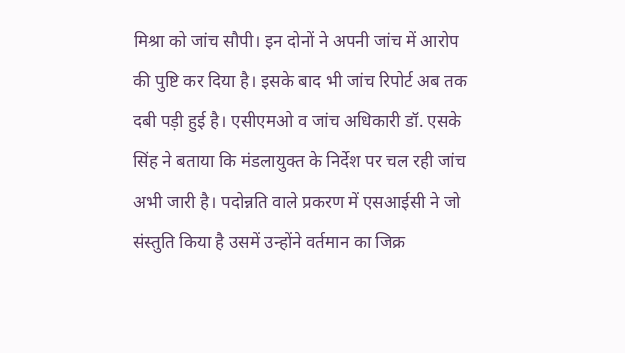मिश्रा को जांच सौपी। इन दोनों ने अपनी जांच में आरोप की पुष्टि कर दिया है। इसके बाद भी जांच रिपोर्ट अब तक दबी पड़ी हुई है। एसीएमओ व जांच अधिकारी डॉ. एसके सिंह ने बताया कि मंडलायुक्त के निर्देश पर चल रही जांच अभी जारी है। पदोन्नति वाले प्रकरण में एसआईसी ने जो संस्तुति किया है उसमें उन्होंने वर्तमान का जिक्र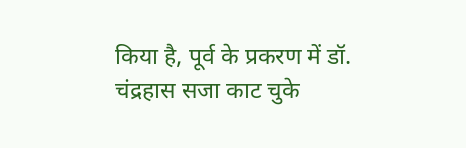किया है, पूर्व के प्रकरण में डॉ. चंद्रहास सजा काट चुके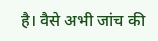है। वैसे अभी जांच की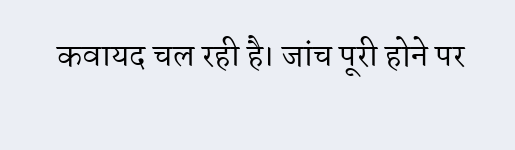कवायद चल रही है। जांच पूरी होने पर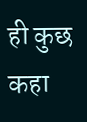ही कुछ कहा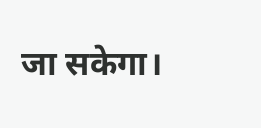जा सकेगा।